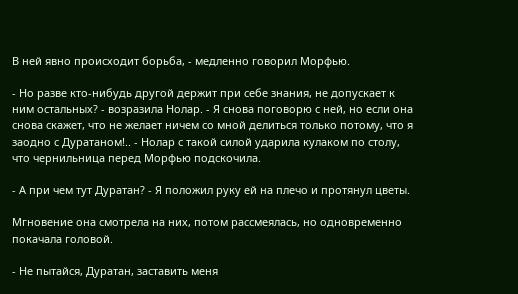В ней явно происходит борьба, - медленно говорил Морфью.

- Но разве кто-нибудь другой держит при себе знания, не допускает к ним остальных? - возразила Нолар. - Я снова поговорю с ней, но если она снова скажет, что не желает ничем со мной делиться только потому, что я заодно с Дуратаном!.. - Нолар с такой силой ударила кулаком по столу, что чернильница перед Морфью подскочила.

- А при чем тут Дуратан? - Я положил руку ей на плечо и протянул цветы.

Мгновение она смотрела на них, потом рассмеялась, но одновременно покачала головой.

- Не пытайся, Дуратан, заставить меня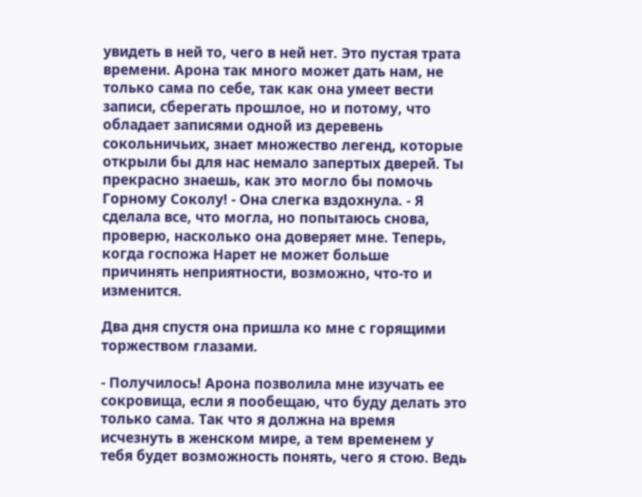увидеть в ней то, чего в ней нет. Это пустая трата времени. Арона так много может дать нам, не только сама по себе, так как она умеет вести записи, сберегать прошлое, но и потому, что обладает записями одной из деревень сокольничьих, знает множество легенд, которые открыли бы для нас немало запертых дверей. Ты прекрасно знаешь, как это могло бы помочь Горному Соколу! - Она слегка вздохнула. - Я сделала все, что могла, но попытаюсь снова, проверю, насколько она доверяет мне. Теперь, когда госпожа Нарет не может больше причинять неприятности, возможно, что-то и изменится.

Два дня спустя она пришла ко мне с горящими торжеством глазами.

- Получилось! Арона позволила мне изучать ее сокровища, если я пообещаю, что буду делать это только сама. Так что я должна на время исчезнуть в женском мире, а тем временем у тебя будет возможность понять, чего я стою. Ведь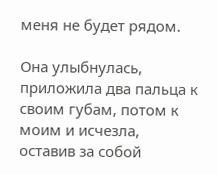меня не будет рядом.

Она улыбнулась, приложила два пальца к своим губам, потом к моим и исчезла, оставив за собой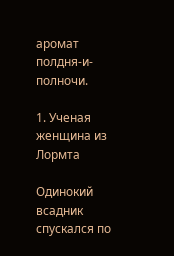аромат полдня-и-полночи.

1. Ученая женщина из Лормта

Одинокий всадник спускался по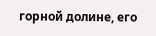горной долине, его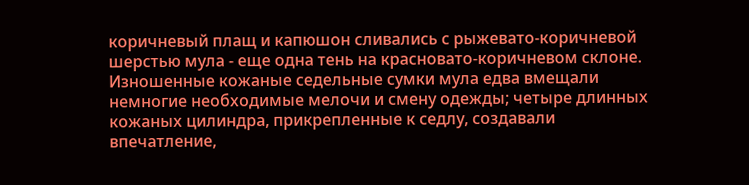коричневый плащ и капюшон сливались с рыжевато-коричневой шерстью мула - еще одна тень на красновато-коричневом склоне. Изношенные кожаные седельные сумки мула едва вмещали немногие необходимые мелочи и смену одежды; четыре длинных кожаных цилиндра, прикрепленные к седлу, создавали впечатление,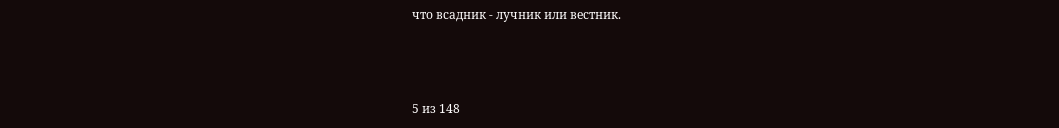что всадник - лучник или вестник.



5 из 148